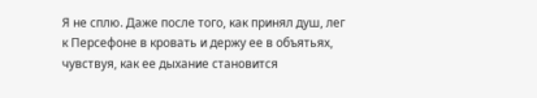Я не сплю. Даже после того, как принял душ, лег к Персефоне в кровать и держу ее в объятьях, чувствуя, как ее дыхание становится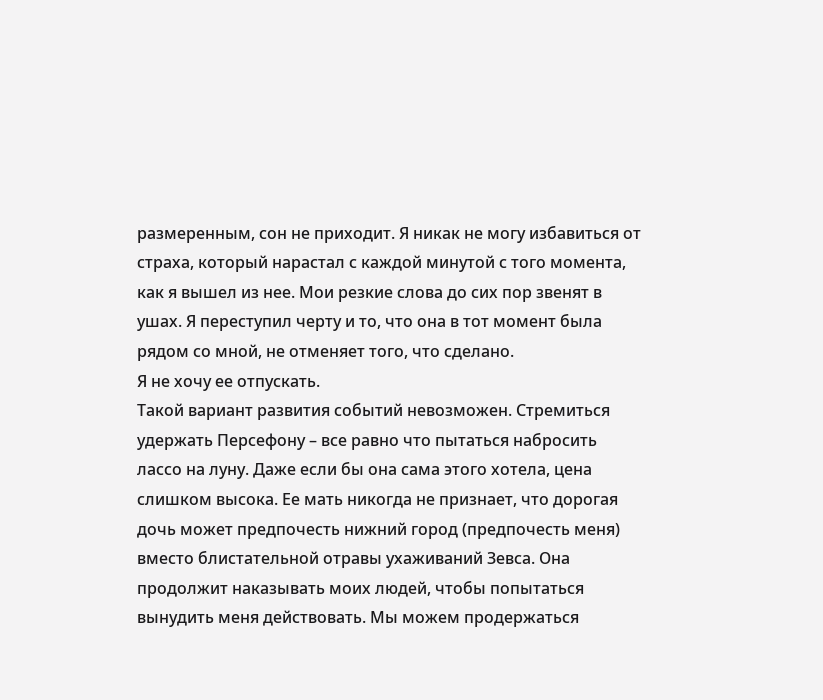размеренным, сон не приходит. Я никак не могу избавиться от страха, который нарастал с каждой минутой с того момента, как я вышел из нее. Мои резкие слова до сих пор звенят в ушах. Я переступил черту и то, что она в тот момент была рядом со мной, не отменяет того, что сделано.
Я не хочу ее отпускать.
Такой вариант развития событий невозможен. Стремиться удержать Персефону – все равно что пытаться набросить лассо на луну. Даже если бы она сама этого хотела, цена слишком высока. Ее мать никогда не признает, что дорогая дочь может предпочесть нижний город (предпочесть меня) вместо блистательной отравы ухаживаний Зевса. Она продолжит наказывать моих людей, чтобы попытаться вынудить меня действовать. Мы можем продержаться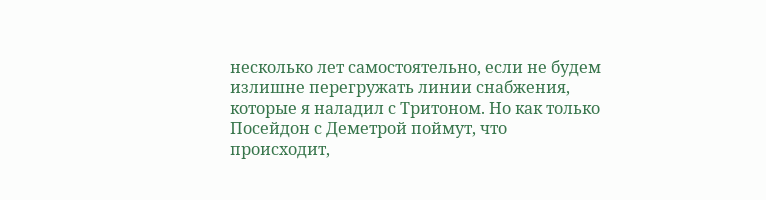несколько лет самостоятельно, если не будем излишне перегружать линии снабжения, которые я наладил с Тритоном. Но как только Посейдон с Деметрой поймут, что происходит,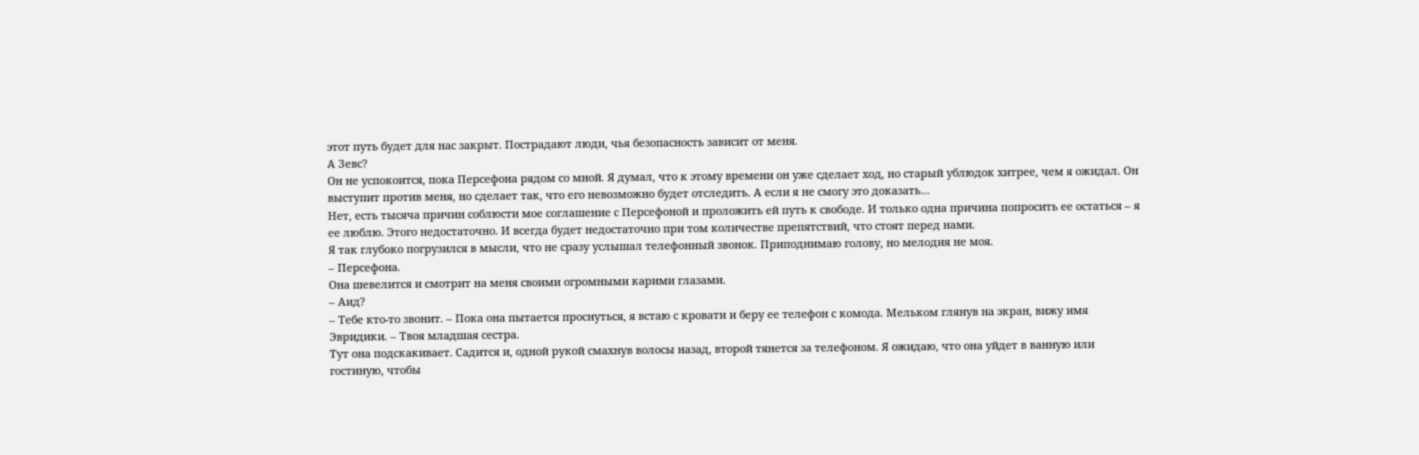этот путь будет для нас закрыт. Пострадают люди, чья безопасность зависит от меня.
А Зевс?
Он не успокоится, пока Персефона рядом со мной. Я думал, что к этому времени он уже сделает ход, но старый ублюдок хитрее, чем я ожидал. Он выступит против меня, но сделает так, что его невозможно будет отследить. А если я не смогу это доказать…
Нет, есть тысяча причин соблюсти мое соглашение с Персефоной и проложить ей путь к свободе. И только одна причина попросить ее остаться – я ее люблю. Этого недостаточно. И всегда будет недостаточно при том количестве препятствий, что стоят перед нами.
Я так глубоко погрузился в мысли, что не сразу услышал телефонный звонок. Приподнимаю голову, но мелодия не моя.
– Персефона.
Она шевелится и смотрит на меня своими огромными карими глазами.
– Аид?
– Тебе кто-то звонит. – Пока она пытается проснуться, я встаю с кровати и беру ее телефон с комода. Мельком глянув на экран, вижу имя Эвридики. – Твоя младшая сестра.
Тут она подскакивает. Садится и, одной рукой смахнув волосы назад, второй тянется за телефоном. Я ожидаю, что она уйдет в ванную или гостиную, чтобы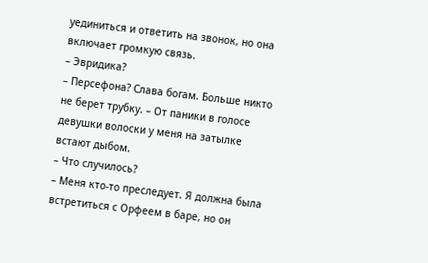уединиться и ответить на звонок, но она включает громкую связь.
– Эвридика?
– Персефона? Слава богам. Больше никто не берет трубку. – От паники в голосе девушки волоски у меня на затылке встают дыбом.
– Что случилось?
– Меня кто-то преследует. Я должна была встретиться с Орфеем в баре, но он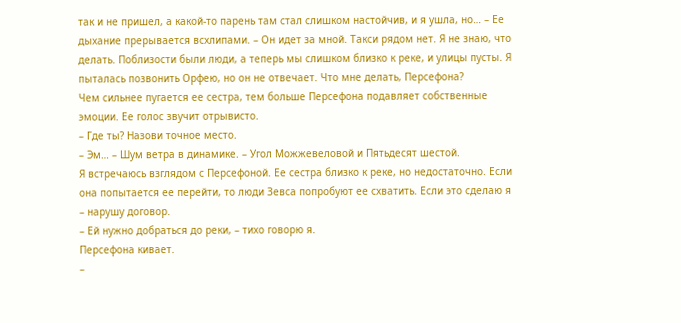так и не пришел, а какой-то парень там стал слишком настойчив, и я ушла, но… – Ее дыхание прерывается всхлипами. – Он идет за мной. Такси рядом нет. Я не знаю, что делать. Поблизости были люди, а теперь мы слишком близко к реке, и улицы пусты. Я пыталась позвонить Орфею, но он не отвечает. Что мне делать, Персефона?
Чем сильнее пугается ее сестра, тем больше Персефона подавляет собственные эмоции. Ее голос звучит отрывисто.
– Где ты? Назови точное место.
– Эм… – Шум ветра в динамике. – Угол Можжевеловой и Пятьдесят шестой.
Я встречаюсь взглядом с Персефоной. Ее сестра близко к реке, но недостаточно. Если она попытается ее перейти, то люди Зевса попробуют ее схватить. Если это сделаю я – нарушу договор.
– Ей нужно добраться до реки, – тихо говорю я.
Персефона кивает.
–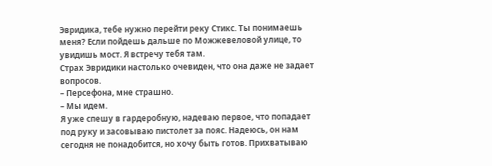Эвридика, тебе нужно перейти реку Стикс. Ты понимаешь меня? Если пойдешь дальше по Можжевеловой улице, то увидишь мост. Я встречу тебя там.
Страх Эвридики настолько очевиден, что она даже не задает вопросов.
– Персефона, мне страшно.
– Мы идем.
Я уже спешу в гардеробную, надеваю первое, что попадает под руку и засовываю пистолет за пояс. Надеюсь, он нам сегодня не понадобится, но хочу быть готов. Прихватываю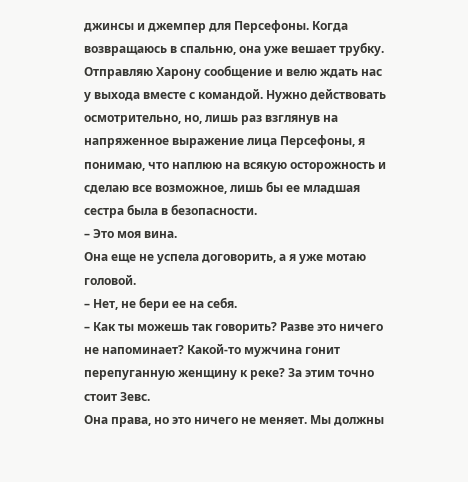джинсы и джемпер для Персефоны. Когда возвращаюсь в спальню, она уже вешает трубку. Отправляю Харону сообщение и велю ждать нас у выхода вместе с командой. Нужно действовать осмотрительно, но, лишь раз взглянув на напряженное выражение лица Персефоны, я понимаю, что наплюю на всякую осторожность и сделаю все возможное, лишь бы ее младшая сестра была в безопасности.
– Это моя вина.
Она еще не успела договорить, а я уже мотаю головой.
– Нет, не бери ее на себя.
– Как ты можешь так говорить? Разве это ничего не напоминает? Какой-то мужчина гонит перепуганную женщину к реке? За этим точно стоит Зевс.
Она права, но это ничего не меняет. Мы должны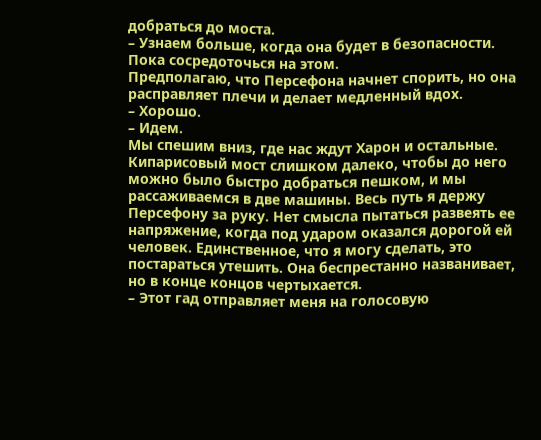добраться до моста.
– Узнаем больше, когда она будет в безопасности. Пока сосредоточься на этом.
Предполагаю, что Персефона начнет спорить, но она расправляет плечи и делает медленный вдох.
– Хорошо.
– Идем.
Мы спешим вниз, где нас ждут Харон и остальные. Кипарисовый мост слишком далеко, чтобы до него можно было быстро добраться пешком, и мы рассаживаемся в две машины. Весь путь я держу Персефону за руку. Нет смысла пытаться развеять ее напряжение, когда под ударом оказался дорогой ей человек. Единственное, что я могу сделать, это постараться утешить. Она беспрестанно названивает, но в конце концов чертыхается.
– Этот гад отправляет меня на голосовую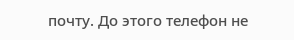почту. До этого телефон не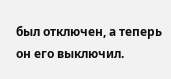был отключен, а теперь он его выключил.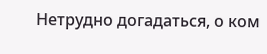Нетрудно догадаться, о ком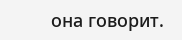она говорит.